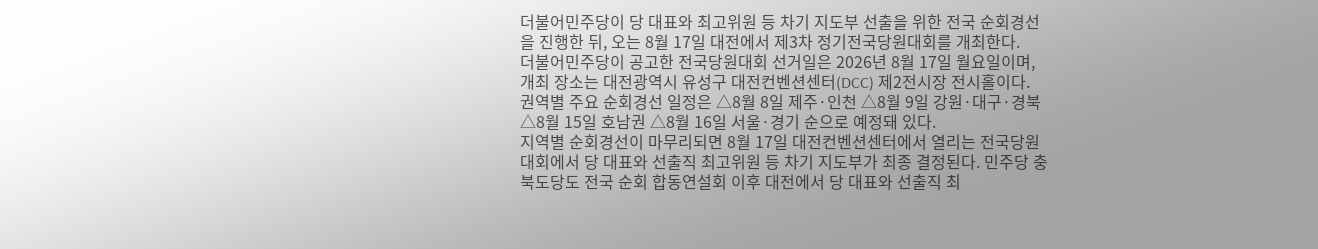더불어민주당이 당 대표와 최고위원 등 차기 지도부 선출을 위한 전국 순회경선을 진행한 뒤, 오는 8월 17일 대전에서 제3차 정기전국당원대회를 개최한다.
더불어민주당이 공고한 전국당원대회 선거일은 2026년 8월 17일 월요일이며, 개최 장소는 대전광역시 유성구 대전컨벤션센터(DCC) 제2전시장 전시홀이다.
권역별 주요 순회경선 일정은 △8월 8일 제주·인천 △8월 9일 강원·대구·경북 △8월 15일 호남권 △8월 16일 서울·경기 순으로 예정돼 있다.
지역별 순회경선이 마무리되면 8월 17일 대전컨벤션센터에서 열리는 전국당원대회에서 당 대표와 선출직 최고위원 등 차기 지도부가 최종 결정된다. 민주당 충북도당도 전국 순회 합동연설회 이후 대전에서 당 대표와 선출직 최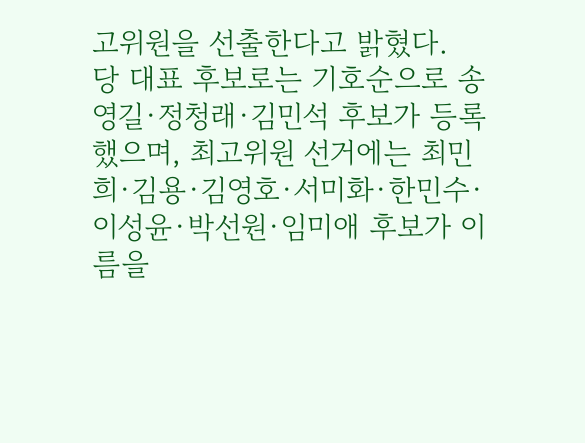고위원을 선출한다고 밝혔다.
당 대표 후보로는 기호순으로 송영길·정청래·김민석 후보가 등록했으며, 최고위원 선거에는 최민희·김용·김영호·서미화·한민수·이성윤·박선원·임미애 후보가 이름을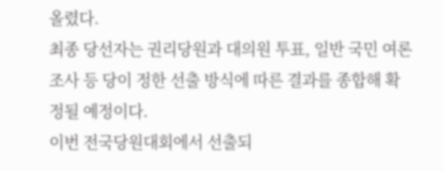올렸다.
최종 당선자는 권리당원과 대의원 투표, 일반 국민 여론조사 등 당이 정한 선출 방식에 따른 결과를 종합해 확정될 예정이다.
이번 전국당원대회에서 선출되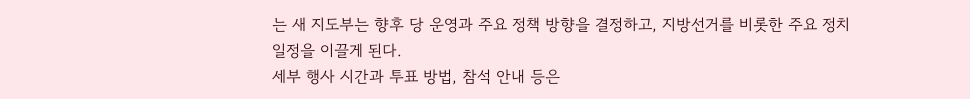는 새 지도부는 향후 당 운영과 주요 정책 방향을 결정하고, 지방선거를 비롯한 주요 정치 일정을 이끌게 된다.
세부 행사 시간과 투표 방법, 참석 안내 등은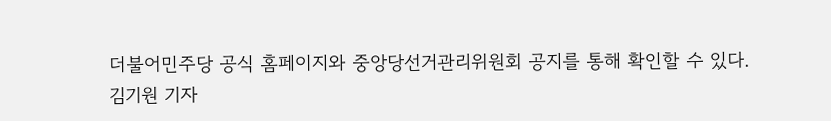더불어민주당 공식 홈페이지와 중앙당선거관리위원회 공지를 통해 확인할 수 있다.
김기원 기자